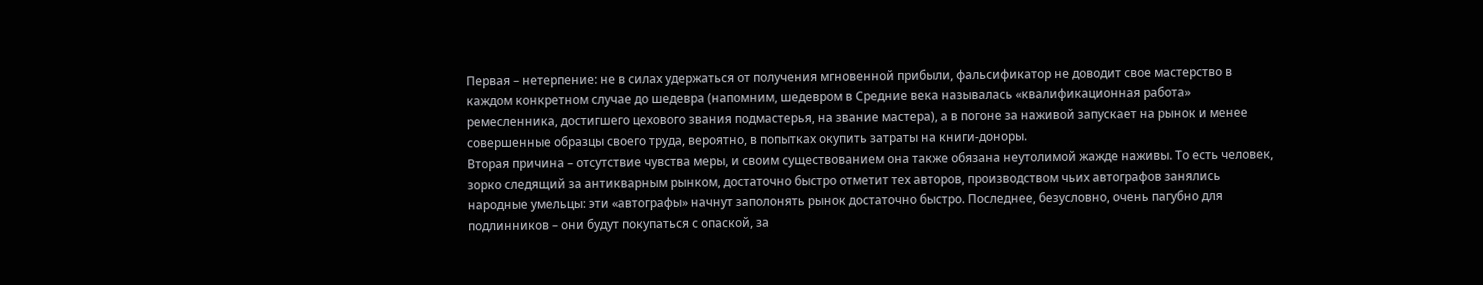Первая – нетерпение: не в силах удержаться от получения мгновенной прибыли, фальсификатор не доводит свое мастерство в каждом конкретном случае до шедевра (напомним, шедевром в Средние века называлась «квалификационная работа» ремесленника, достигшего цехового звания подмастерья, на звание мастера), а в погоне за наживой запускает на рынок и менее совершенные образцы своего труда, вероятно, в попытках окупить затраты на книги-доноры.
Вторая причина – отсутствие чувства меры, и своим существованием она также обязана неутолимой жажде наживы. То есть человек, зорко следящий за антикварным рынком, достаточно быстро отметит тех авторов, производством чьих автографов занялись народные умельцы: эти «автографы» начнут заполонять рынок достаточно быстро. Последнее, безусловно, очень пагубно для подлинников – они будут покупаться с опаской, за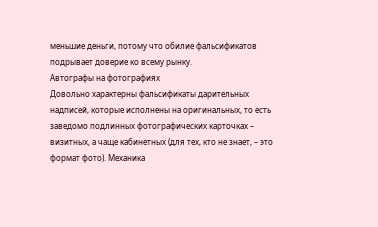меньшие деньги, потому что обилие фальсификатов подрывает доверие ко всему рынку.
Автографы на фотографиях
Довольно характерны фальсификаты дарительных надписей, которые исполнены на оригинальных, то есть заведомо подлинных фотографических карточках – визитных, а чаще кабинетных (для тех, кто не знает, – это формат фото). Механика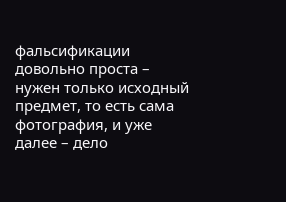фальсификации довольно проста – нужен только исходный предмет, то есть сама фотография, и уже далее – дело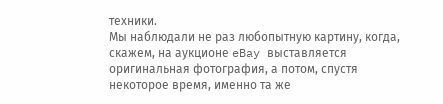техники.
Мы наблюдали не раз любопытную картину, когда, скажем, на аукционе eBay выставляется оригинальная фотография, а потом, спустя некоторое время, именно та же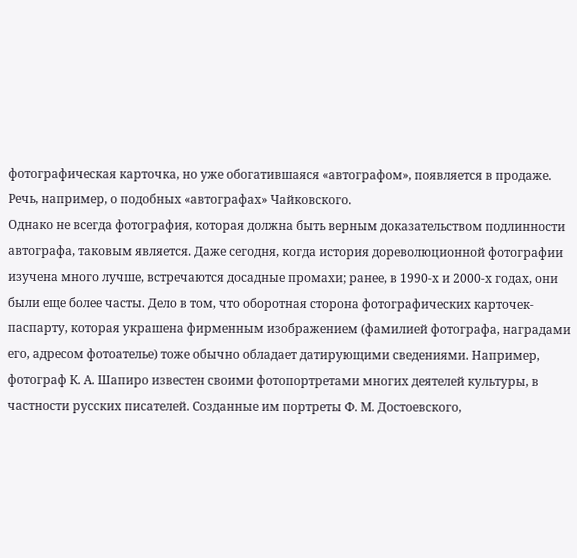фотографическая карточка, но уже обогатившаяся «автографом», появляется в продаже. Речь, например, о подобных «автографах» Чайковского.
Однако не всегда фотография, которая должна быть верным доказательством подлинности автографа, таковым является. Даже сегодня, когда история дореволюционной фотографии изучена много лучше, встречаются досадные промахи; ранее, в 1990‐х и 2000‐х годах, они были еще более часты. Дело в том, что оборотная сторона фотографических карточек-паспарту, которая украшена фирменным изображением (фамилией фотографа, наградами его, адресом фотоателье) тоже обычно обладает датирующими сведениями. Например, фотограф К. А. Шапиро известен своими фотопортретами многих деятелей культуры, в частности русских писателей. Созданные им портреты Ф. М. Достоевского,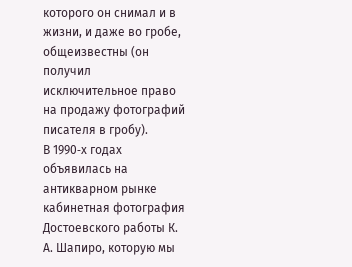которого он снимал и в жизни, и даже во гробе, общеизвестны (он получил исключительное право на продажу фотографий писателя в гробу).
В 1990‐х годах объявилась на антикварном рынке кабинетная фотография Достоевского работы К. А. Шапиро, которую мы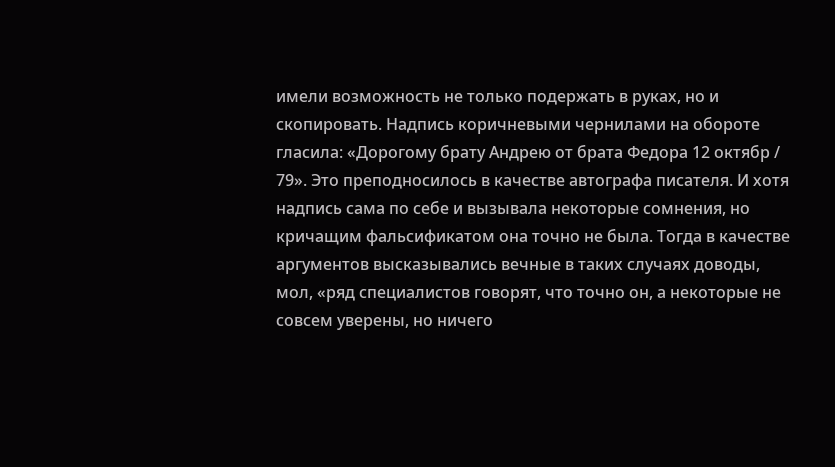имели возможность не только подержать в руках, но и скопировать. Надпись коричневыми чернилами на обороте гласила: «Дорогому брату Андрею от брата Федора 12 октябр / 79». Это преподносилось в качестве автографа писателя. И хотя надпись сама по себе и вызывала некоторые сомнения, но кричащим фальсификатом она точно не была. Тогда в качестве аргументов высказывались вечные в таких случаях доводы, мол, «ряд специалистов говорят, что точно он, а некоторые не совсем уверены, но ничего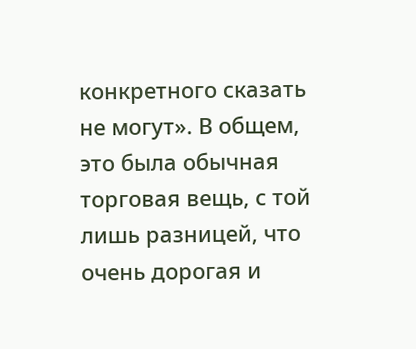конкретного сказать не могут». В общем, это была обычная торговая вещь, с той лишь разницей, что очень дорогая и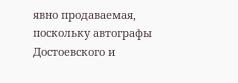явно продаваемая, поскольку автографы Достоевского и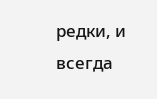редки, и всегда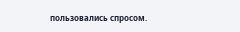пользовались спросом.